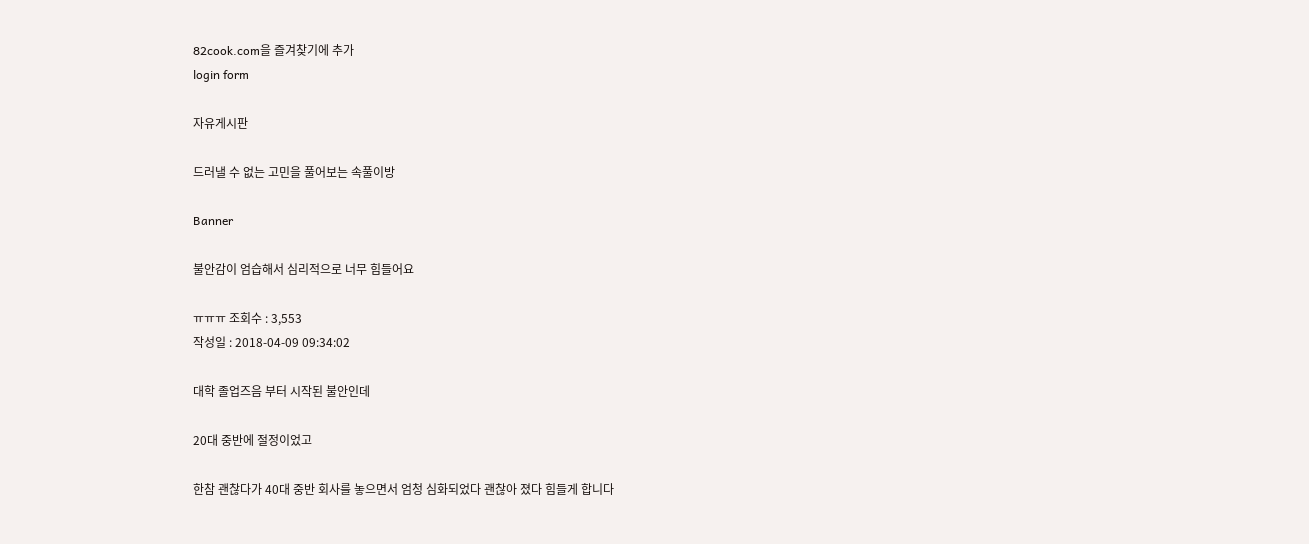82cook.com을 즐겨찾기에 추가
login form

자유게시판

드러낼 수 없는 고민을 풀어보는 속풀이방

Banner

불안감이 엄습해서 심리적으로 너무 힘들어요

ㅠㅠㅠ 조회수 : 3,553
작성일 : 2018-04-09 09:34:02

대학 졸업즈음 부터 시작된 불안인데

20대 중반에 절정이었고

한참 괜찮다가 40대 중반 회사를 놓으면서 엄청 심화되었다 괜찮아 졌다 힘들게 합니다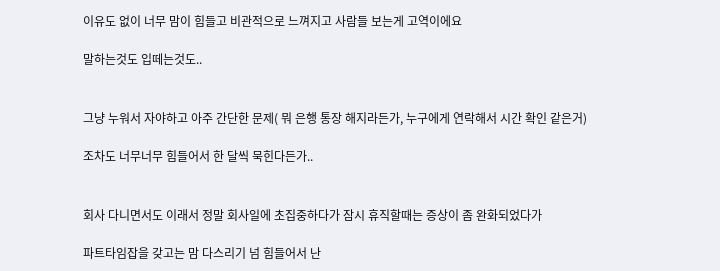이유도 없이 너무 맘이 힘들고 비관적으로 느껴지고 사람들 보는게 고역이에요

말하는것도 입떼는것도..


그냥 누워서 자야하고 아주 간단한 문제( 뭐 은행 통장 해지라든가, 누구에게 연락해서 시간 확인 같은거)

조차도 너무너무 힘들어서 한 달씩 묵힌다든가..


회사 다니면서도 이래서 정말 회사일에 초집중하다가 잠시 휴직할때는 증상이 좀 완화되었다가

파트타임잡을 갖고는 맘 다스리기 넘 힘들어서 난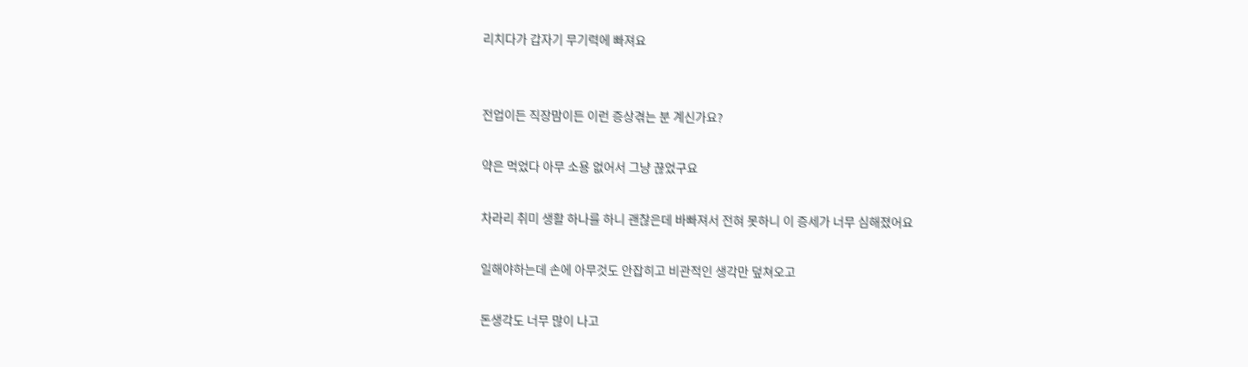리치다가 갑자기 무기력에 빠져요


전업이든 직장맘이든 이런 증상겪는 분 계신가요?

약은 먹었다 아무 소용 없어서 그냥 끊었구요

차라리 취미 생활 하나를 하니 괜찮은데 바빠져서 전혀 못하니 이 증세가 너무 심해졌어요

일해야하는데 손에 아무것도 안잡히고 비관적인 생각만 덮쳐오고

돈생각도 너무 많이 나고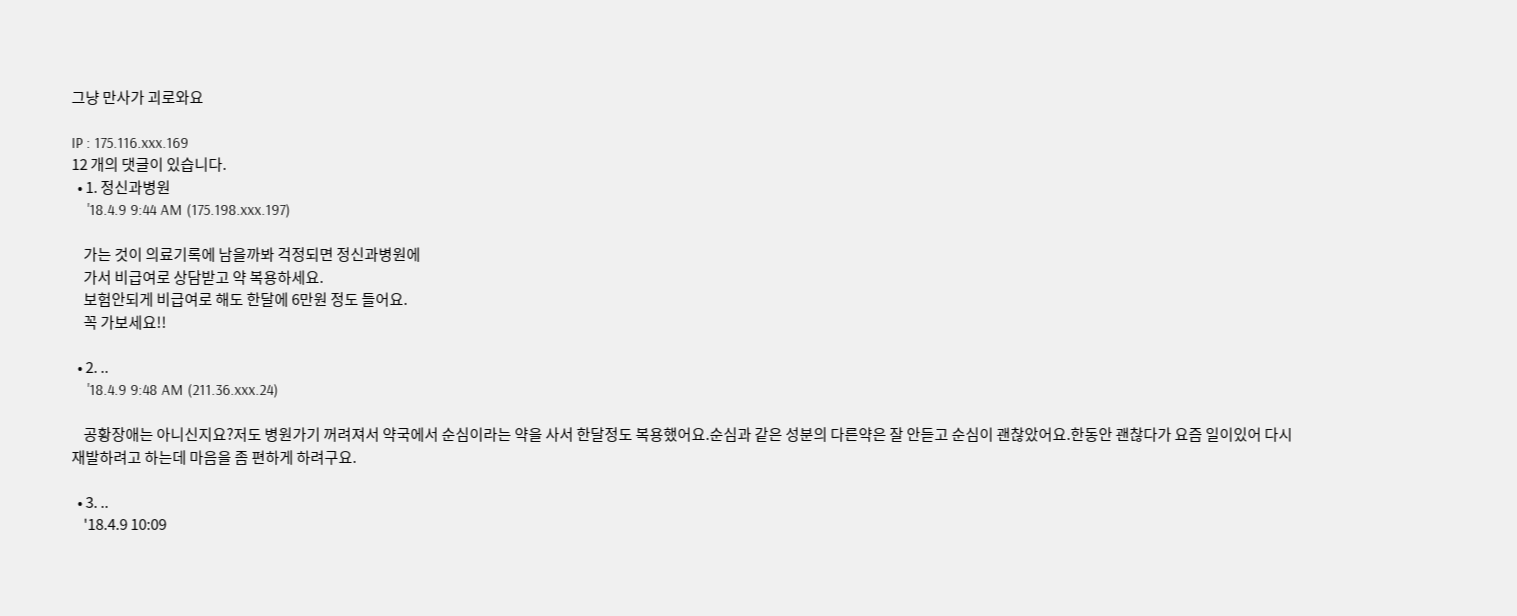그냥 만사가 괴로와요

IP : 175.116.xxx.169
12 개의 댓글이 있습니다.
  • 1. 정신과병원
    '18.4.9 9:44 AM (175.198.xxx.197)

    가는 것이 의료기록에 남을까봐 걱정되면 정신과병원에
    가서 비급여로 상담받고 약 복용하세요.
    보험안되게 비급여로 해도 한달에 6만원 정도 들어요.
    꼭 가보세요!!

  • 2. ..
    '18.4.9 9:48 AM (211.36.xxx.24)

    공황장애는 아니신지요?저도 병원가기 꺼려져서 약국에서 순심이라는 약을 사서 한달정도 복용했어요.순심과 같은 성분의 다른약은 잘 안듣고 순심이 괜찮았어요.한동안 괜찮다가 요즘 일이있어 다시 재발하려고 하는데 마음을 좀 편하게 하려구요.

  • 3. ..
    '18.4.9 10:09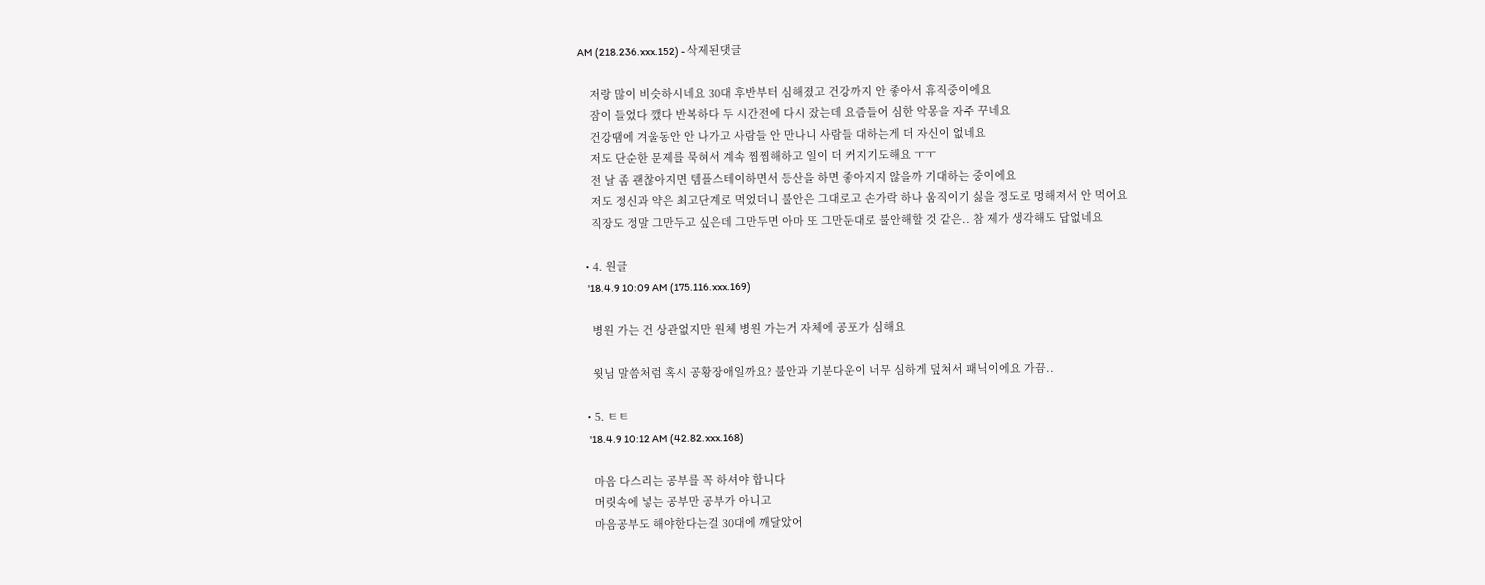AM (218.236.xxx.152) - 삭제된댓글

    저랑 많이 비슷하시네요 30대 후반부터 심해졌고 건강까지 안 좋아서 휴직중이에요
    잠이 들었다 깼다 반복하다 두 시간전에 다시 잤는데 요즘들어 심한 악몽을 자주 꾸네요
    건강땜에 겨울동안 안 나가고 사람들 안 만나니 사람들 대하는게 더 자신이 없네요
    저도 단순한 문제를 묵혀서 계속 찜찜해하고 일이 더 커지기도해요 ㅜㅜ
    전 날 좀 괜찮아지면 템플스테이하면서 등산을 하면 좋아지지 않을까 기대하는 중이에요
    저도 정신과 약은 최고단계로 먹었더니 불안은 그대로고 손가락 하나 움직이기 싫을 정도로 멍해져서 안 먹어요
    직장도 정말 그만두고 싶은데 그만두면 아마 또 그만둔대로 불안해할 것 같은.. 참 제가 생각해도 답없네요

  • 4. 원글
    '18.4.9 10:09 AM (175.116.xxx.169)

    병원 가는 건 상관없지만 원체 병원 가는거 자체에 공포가 심해요

    윗님 말씀처럼 혹시 공황장애일까요? 불안과 기분다운이 너무 심하게 덮쳐서 패닉이에요 가끔..

  • 5. ㅌㅌ
    '18.4.9 10:12 AM (42.82.xxx.168)

    마음 다스리는 공부를 꼭 하셔야 합니다
    머릿속에 넣는 공부만 공부가 아니고
    마음공부도 해야한다는걸 30대에 깨달았어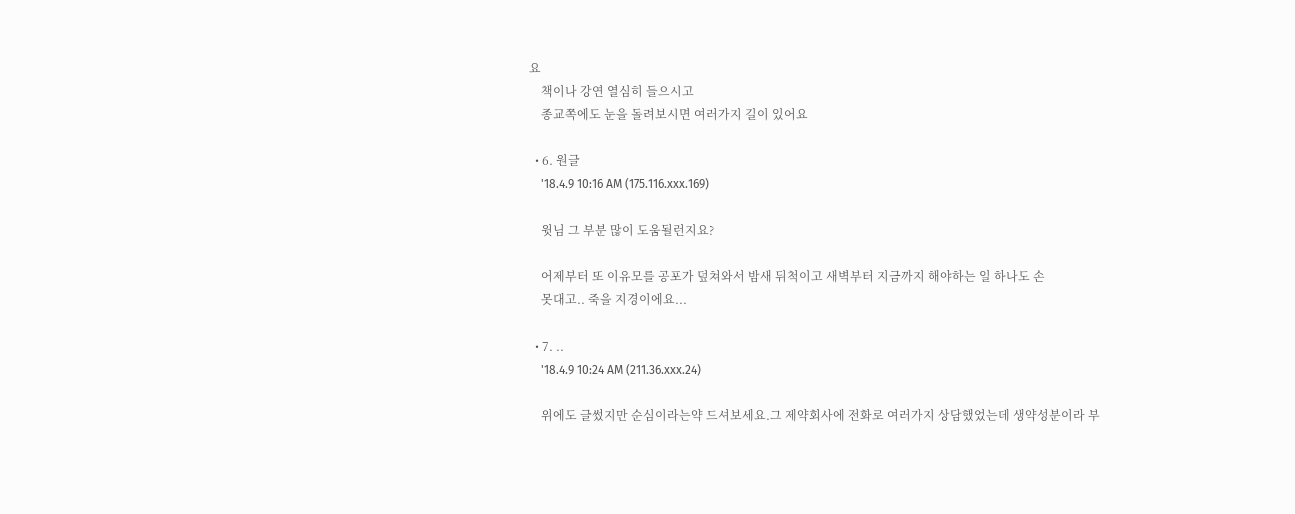요
    책이나 강연 열심히 들으시고
    종교쪽에도 눈을 돌려보시면 여러가지 길이 있어요

  • 6. 원글
    '18.4.9 10:16 AM (175.116.xxx.169)

    윗님 그 부분 많이 도움될런지요?

    어제부터 또 이유모를 공포가 덮쳐와서 밤새 뒤척이고 새벽부터 지금까지 해야하는 일 하나도 손
    못대고.. 죽을 지경이에요...

  • 7. ..
    '18.4.9 10:24 AM (211.36.xxx.24)

    위에도 글썼지만 순심이라는약 드셔보세요.그 제약회사에 전화로 여러가지 상담했었는데 생약성분이라 부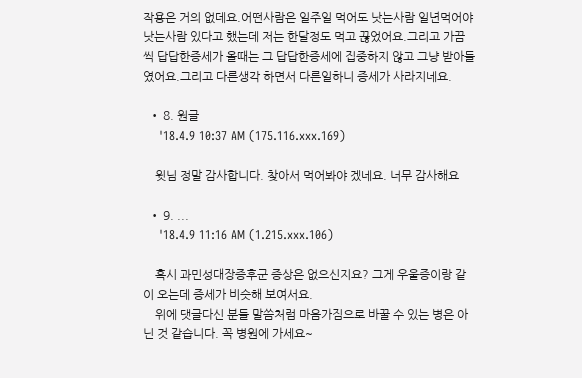작용은 거의 없데요.어떤사람은 일주일 먹어도 낫는사람 일년먹어야 낫는사람 있다고 했는데 저는 한달정도 먹고 끊었어요.그리고 가끔씩 답답한증세가 올때는 그 답답한증세에 집중하지 않고 그냥 받아들였어요.그리고 다른생각 하면서 다른일하니 증세가 사라지네요.

  • 8. 원글
    '18.4.9 10:37 AM (175.116.xxx.169)

    윗님 정말 감사합니다. 찾아서 먹어봐야 겠네요. 너무 감사해요

  • 9. ...
    '18.4.9 11:16 AM (1.215.xxx.106)

    혹시 과민성대장증후군 증상은 없으신지요? 그게 우울증이랑 같이 오는데 증세가 비슷해 보여서요.
    위에 댓글다신 분들 말씀처럼 마음가짐으로 바꿀 수 있는 병은 아닌 것 같습니다. 꼭 병원에 가세요~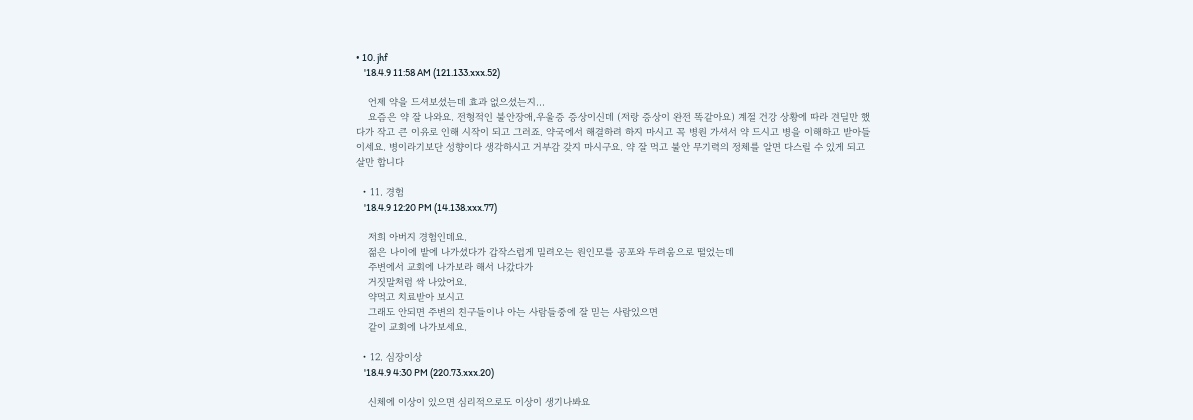• 10. jhf
    '18.4.9 11:58 AM (121.133.xxx.52)

    언제 약을 드셔보셨는데 효과 없으셨는지...
    요즘은 약 잘 나와요. 전형적인 불안장애,우울증 증상이신데 (저랑 증상이 완전 똑같아요) 계절 건강 상황에 따라 견딜만 했다가 작고 큰 이유로 인해 시작이 되고 그러죠. 약국에서 해결하려 하지 마시고 꼭 병원 가셔서 약 드시고 병을 이해하고 받아들이세요. 병이라기보단 성향이다 생각하시고 거부감 갖지 마시구요. 약 잘 먹고 불안 무기력의 정체를 알면 다스릴 수 있게 되고 살만 합니다

  • 11. 경험
    '18.4.9 12:20 PM (14.138.xxx.77)

    저희 아버지 경험인데요.
    젊은 나이에 밭에 나가셨다가 갑작스럽게 밀려오는 원인모를 공포와 두려움으로 떨었는데
    주변에서 교회에 나가보라 해서 나갔다가
    거짓말처럼 싹 나았어요.
    약먹고 치료받아 보시고
    그래도 안되면 주변의 친구들이나 아는 사람들중에 잘 믿는 사람있으면
    같이 교회에 나가보세요.

  • 12. 심장이상
    '18.4.9 4:30 PM (220.73.xxx.20)

    신체에 이상이 있으면 심리적으로도 이상이 생기나봐요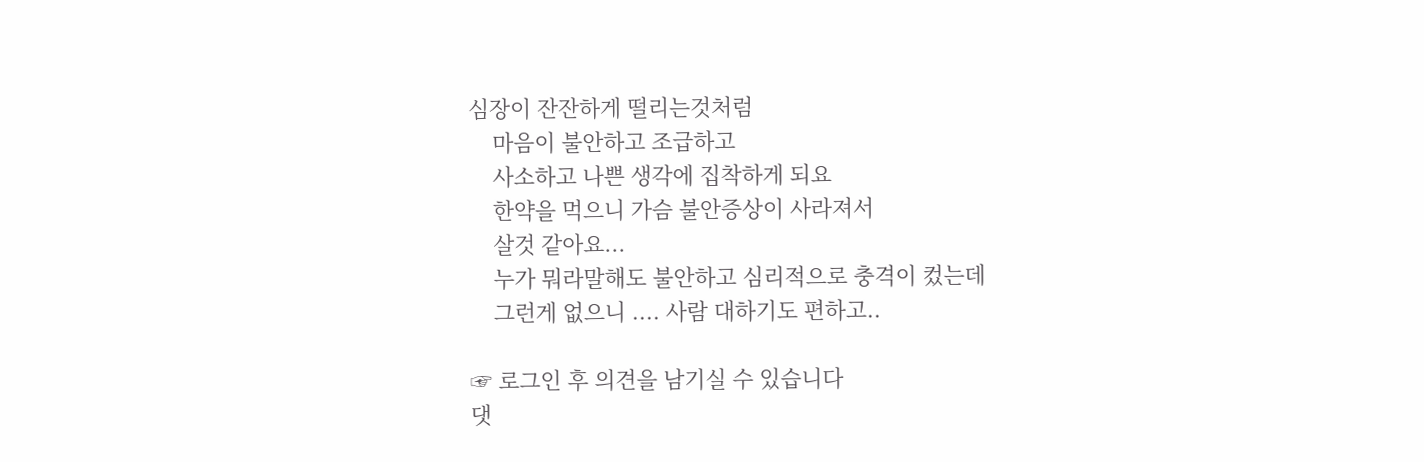심장이 잔잔하게 떨리는것처럼
    마음이 불안하고 조급하고
    사소하고 나쁜 생각에 집착하게 되요
    한약을 먹으니 가슴 불안증상이 사라져서
    살것 같아요...
    누가 뭐라말해도 불안하고 심리적으로 충격이 컸는데
    그런게 없으니 .... 사람 대하기도 편하고..

☞ 로그인 후 의견을 남기실 수 있습니다
댓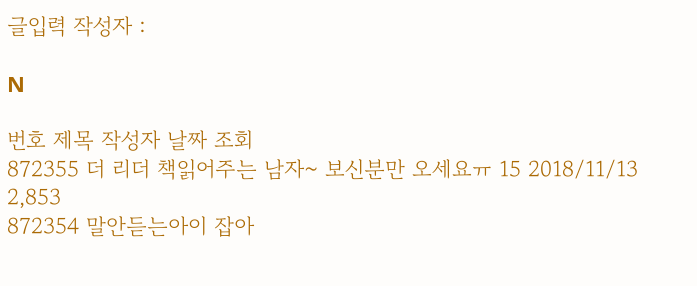글입력 작성자 :

N

번호 제목 작성자 날짜 조회
872355 더 리더 책읽어주는 남자~ 보신분만 오세요ㅠ 15 2018/11/13 2,853
872354 말안듣는아이 잡아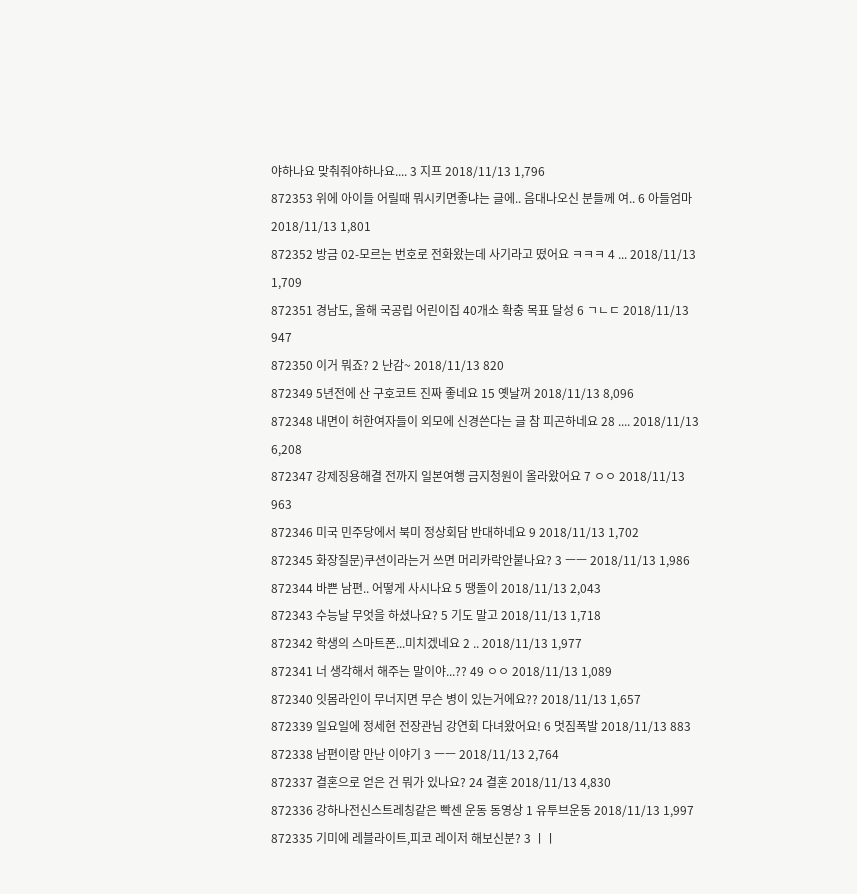야하나요 맞춰줘야하나요.... 3 지프 2018/11/13 1,796
872353 위에 아이들 어릴때 뭐시키면좋냐는 글에.. 음대나오신 분들께 여.. 6 아들엄마 2018/11/13 1,801
872352 방금 02-모르는 번호로 전화왔는데 사기라고 떴어요 ㅋㅋㅋ 4 ... 2018/11/13 1,709
872351 경남도, 올해 국공립 어린이집 40개소 확충 목표 달성 6 ㄱㄴㄷ 2018/11/13 947
872350 이거 뭐죠? 2 난감~ 2018/11/13 820
872349 5년전에 산 구호코트 진짜 좋네요 15 옛날꺼 2018/11/13 8,096
872348 내면이 허한여자들이 외모에 신경쓴다는 글 참 피곤하네요 28 .... 2018/11/13 6,208
872347 강제징용해결 전까지 일본여행 금지청원이 올라왔어요 7 ㅇㅇ 2018/11/13 963
872346 미국 민주당에서 북미 정상회담 반대하네요 9 2018/11/13 1,702
872345 화장질문)쿠션이라는거 쓰면 머리카락안붙나요? 3 ㅡㅡ 2018/11/13 1,986
872344 바쁜 남편.. 어떻게 사시나요 5 땡돌이 2018/11/13 2,043
872343 수능날 무엇을 하셨나요? 5 기도 말고 2018/11/13 1,718
872342 학생의 스마트폰...미치겠네요 2 .. 2018/11/13 1,977
872341 너 생각해서 해주는 말이야...?? 49 ㅇㅇ 2018/11/13 1,089
872340 잇몸라인이 무너지면 무슨 병이 있는거에요?? 2018/11/13 1,657
872339 일요일에 정세현 전장관님 강연회 다녀왔어요! 6 멋짐폭발 2018/11/13 883
872338 남편이랑 만난 이야기 3 ㅡㅡ 2018/11/13 2,764
872337 결혼으로 얻은 건 뭐가 있나요? 24 결혼 2018/11/13 4,830
872336 강하나전신스트레칭같은 빡센 운동 동영상 1 유투브운동 2018/11/13 1,997
872335 기미에 레블라이트,피코 레이저 해보신분? 3 ㅣㅣ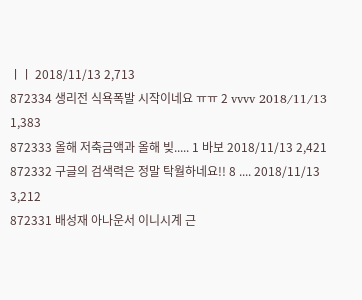ㅣㅣ 2018/11/13 2,713
872334 생리전 식욕폭발 시작이네요 ㅠㅠ 2 vvvv 2018/11/13 1,383
872333 올해 저축금액과 올해 빚..... 1 바보 2018/11/13 2,421
872332 구글의 검색력은 정말 탁월하네요!! 8 .... 2018/11/13 3,212
872331 배성재 아나운서 이니시계 근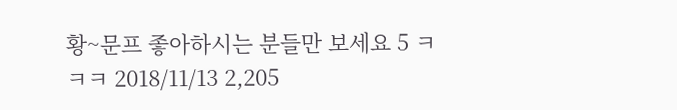황~문프 좋아하시는 분들만 보세요 5 ㅋㅋㅋ 2018/11/13 2,205